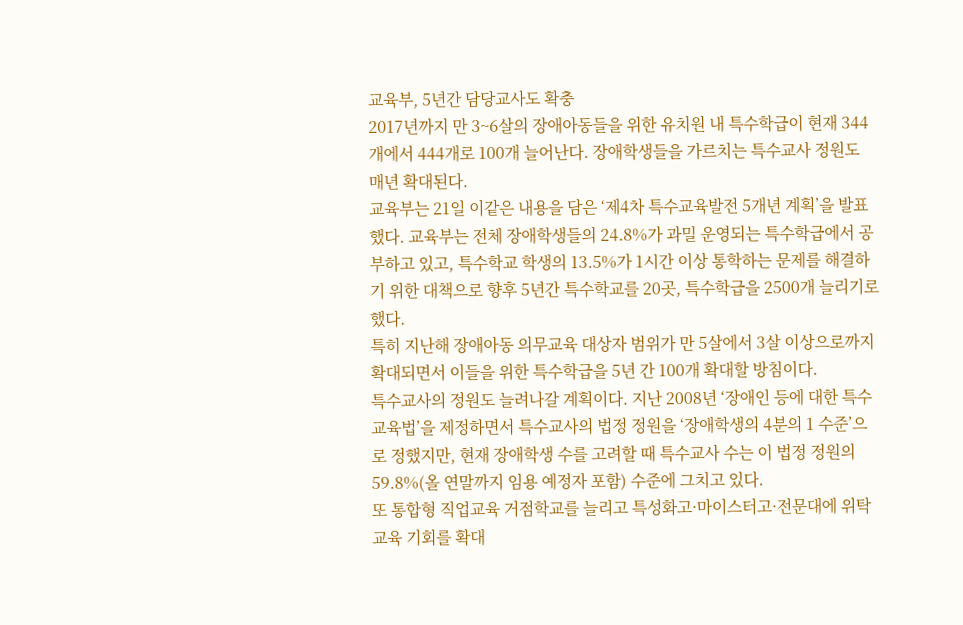교육부, 5년간 담당교사도 확충
2017년까지 만 3~6살의 장애아동들을 위한 유치원 내 특수학급이 현재 344개에서 444개로 100개 늘어난다. 장애학생들을 가르치는 특수교사 정원도 매년 확대된다.
교육부는 21일 이같은 내용을 담은 ‘제4차 특수교육발전 5개년 계획’을 발표했다. 교육부는 전체 장애학생들의 24.8%가 과밀 운영되는 특수학급에서 공부하고 있고, 특수학교 학생의 13.5%가 1시간 이상 통학하는 문제를 해결하기 위한 대책으로 향후 5년간 특수학교를 20곳, 특수학급을 2500개 늘리기로 했다.
특히 지난해 장애아동 의무교육 대상자 범위가 만 5살에서 3살 이상으로까지 확대되면서 이들을 위한 특수학급을 5년 간 100개 확대할 방침이다.
특수교사의 정원도 늘려나갈 계획이다. 지난 2008년 ‘장애인 등에 대한 특수교육법’을 제정하면서 특수교사의 법정 정원을 ‘장애학생의 4분의 1 수준’으로 정했지만, 현재 장애학생 수를 고려할 때 특수교사 수는 이 법정 정원의 59.8%(올 연말까지 임용 예정자 포함) 수준에 그치고 있다.
또 통합형 직업교육 거점학교를 늘리고 특성화고·마이스터고·전문대에 위탁교육 기회를 확대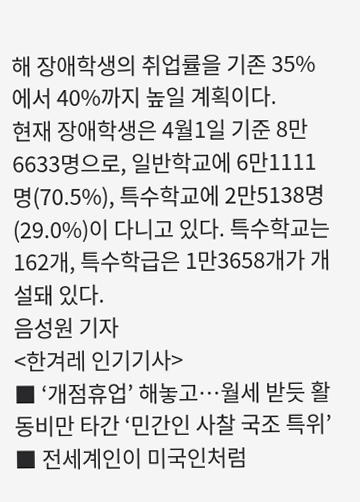해 장애학생의 취업률을 기존 35%에서 40%까지 높일 계획이다.
현재 장애학생은 4월1일 기준 8만6633명으로, 일반학교에 6만1111명(70.5%), 특수학교에 2만5138명(29.0%)이 다니고 있다. 특수학교는 162개, 특수학급은 1만3658개가 개설돼 있다.
음성원 기자
<한겨레 인기기사>
■ ‘개점휴업’ 해놓고…월세 받듯 활동비만 타간 ‘민간인 사찰 국조 특위’
■ 전세계인이 미국인처럼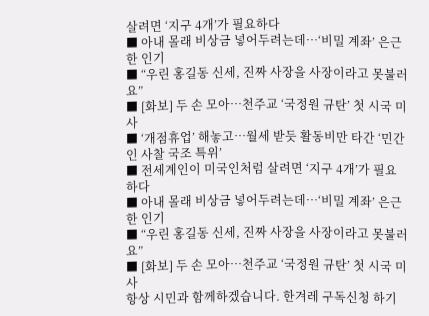살려면 ‘지구 4개’가 필요하다
■ 아내 몰래 비상금 넣어두려는데…‘비밀 계좌’ 은근한 인기
■ “우린 홍길동 신세, 진짜 사장을 사장이라고 못불러요”
■ [화보] 두 손 모아…천주교 ‘국정원 규탄’ 첫 시국 미사
■ ‘개점휴업’ 해놓고…월세 받듯 활동비만 타간 ‘민간인 사찰 국조 특위’
■ 전세계인이 미국인처럼 살려면 ‘지구 4개’가 필요하다
■ 아내 몰래 비상금 넣어두려는데…‘비밀 계좌’ 은근한 인기
■ “우린 홍길동 신세, 진짜 사장을 사장이라고 못불러요”
■ [화보] 두 손 모아…천주교 ‘국정원 규탄’ 첫 시국 미사
항상 시민과 함께하겠습니다. 한겨레 구독신청 하기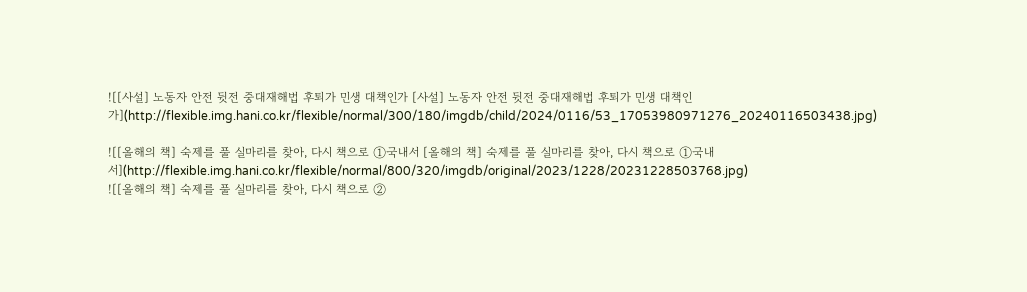![[사설] 노동자 안전 뒷전 중대재해법 후퇴가 민생 대책인가 [사설] 노동자 안전 뒷전 중대재해법 후퇴가 민생 대책인가](http://flexible.img.hani.co.kr/flexible/normal/300/180/imgdb/child/2024/0116/53_17053980971276_20240116503438.jpg)

![[올해의 책] 숙제를 풀 실마리를 찾아, 다시 책으로 ①국내서 [올해의 책] 숙제를 풀 실마리를 찾아, 다시 책으로 ①국내서](http://flexible.img.hani.co.kr/flexible/normal/800/320/imgdb/original/2023/1228/20231228503768.jpg)
![[올해의 책] 숙제를 풀 실마리를 찾아, 다시 책으로 ②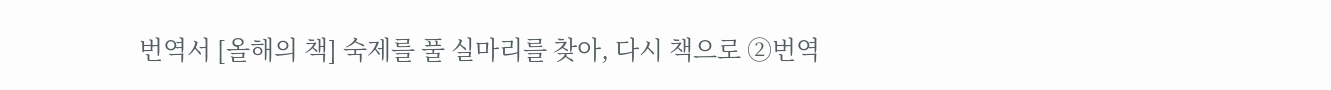번역서 [올해의 책] 숙제를 풀 실마리를 찾아, 다시 책으로 ②번역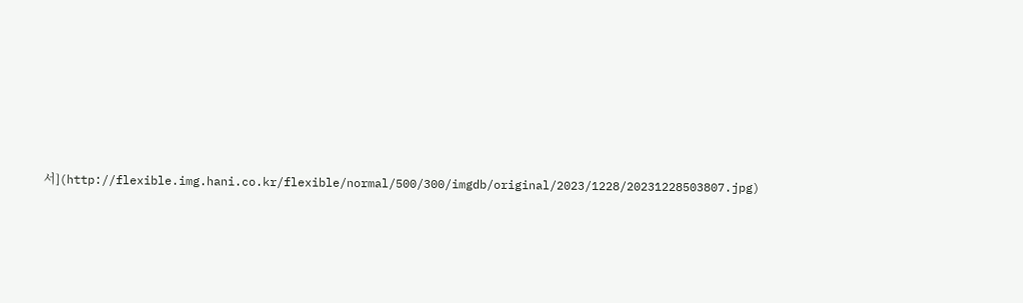서](http://flexible.img.hani.co.kr/flexible/normal/500/300/imgdb/original/2023/1228/20231228503807.jpg)